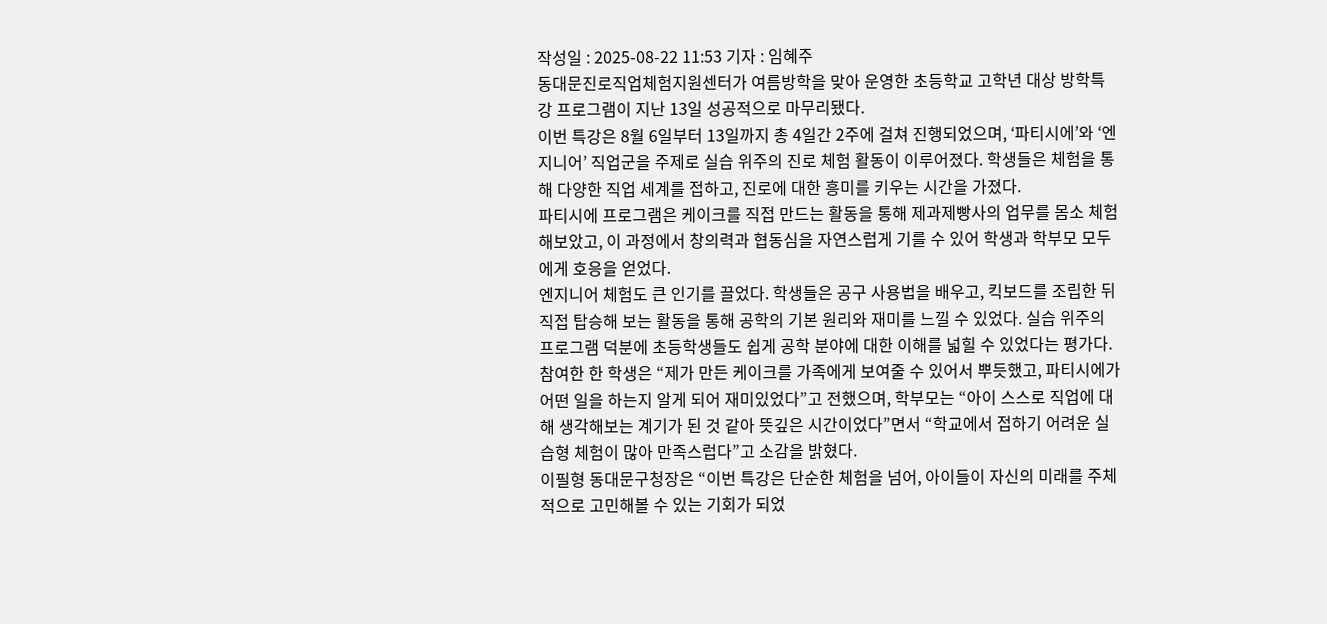작성일 : 2025-08-22 11:53 기자 : 임혜주
동대문진로직업체험지원센터가 여름방학을 맞아 운영한 초등학교 고학년 대상 방학특강 프로그램이 지난 13일 성공적으로 마무리됐다.
이번 특강은 8월 6일부터 13일까지 총 4일간 2주에 걸쳐 진행되었으며, ‘파티시에’와 ‘엔지니어’ 직업군을 주제로 실습 위주의 진로 체험 활동이 이루어졌다. 학생들은 체험을 통해 다양한 직업 세계를 접하고, 진로에 대한 흥미를 키우는 시간을 가졌다.
파티시에 프로그램은 케이크를 직접 만드는 활동을 통해 제과제빵사의 업무를 몸소 체험해보았고, 이 과정에서 창의력과 협동심을 자연스럽게 기를 수 있어 학생과 학부모 모두에게 호응을 얻었다.
엔지니어 체험도 큰 인기를 끌었다. 학생들은 공구 사용법을 배우고, 킥보드를 조립한 뒤 직접 탑승해 보는 활동을 통해 공학의 기본 원리와 재미를 느낄 수 있었다. 실습 위주의 프로그램 덕분에 초등학생들도 쉽게 공학 분야에 대한 이해를 넓힐 수 있었다는 평가다.
참여한 한 학생은 “제가 만든 케이크를 가족에게 보여줄 수 있어서 뿌듯했고, 파티시에가 어떤 일을 하는지 알게 되어 재미있었다”고 전했으며, 학부모는 “아이 스스로 직업에 대해 생각해보는 계기가 된 것 같아 뜻깊은 시간이었다”면서 “학교에서 접하기 어려운 실습형 체험이 많아 만족스럽다”고 소감을 밝혔다.
이필형 동대문구청장은 “이번 특강은 단순한 체험을 넘어, 아이들이 자신의 미래를 주체적으로 고민해볼 수 있는 기회가 되었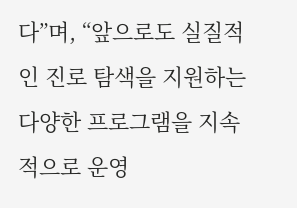다”며, “앞으로도 실질적인 진로 탐색을 지원하는 다양한 프로그램을 지속적으로 운영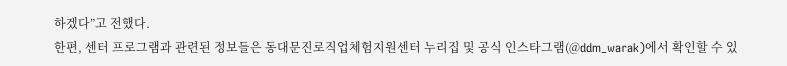하겠다”고 전했다.
한편, 센터 프로그램과 관련된 정보들은 동대문진로직업체험지원센터 누리집 및 공식 인스타그램(@ddm_warak)에서 확인할 수 있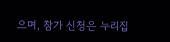으며, 참가 신청은 누리집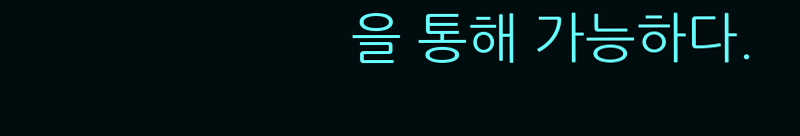을 통해 가능하다.